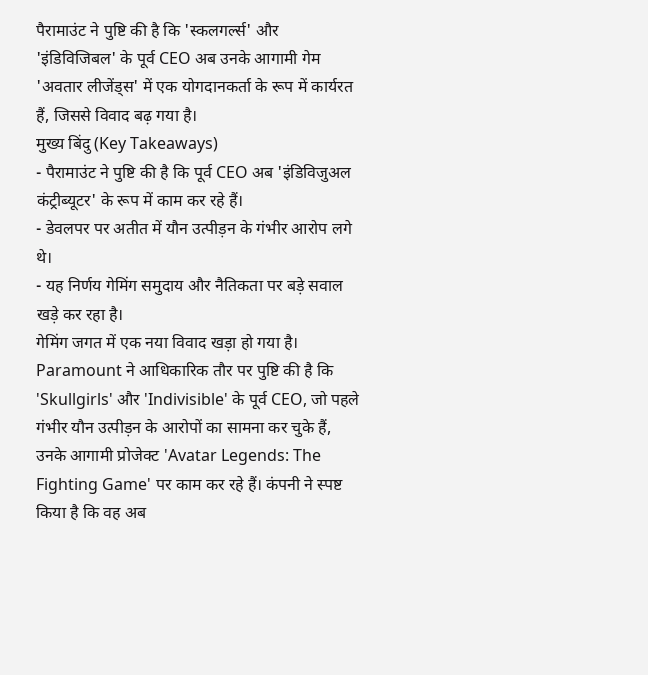पैरामाउंट ने पुष्टि की है कि 'स्कलगर्ल्स' और 'इंडिविजिबल' के पूर्व CEO अब उनके आगामी गेम 'अवतार लीजेंड्स' में एक योगदानकर्ता के रूप में कार्यरत हैं, जिससे विवाद बढ़ गया है।
मुख्य बिंदु (Key Takeaways)
- पैरामाउंट ने पुष्टि की है कि पूर्व CEO अब 'इंडिविजुअल कंट्रीब्यूटर' के रूप में काम कर रहे हैं।
- डेवलपर पर अतीत में यौन उत्पीड़न के गंभीर आरोप लगे थे।
- यह निर्णय गेमिंग समुदाय और नैतिकता पर बड़े सवाल खड़े कर रहा है।
गेमिंग जगत में एक नया विवाद खड़ा हो गया है। Paramount ने आधिकारिक तौर पर पुष्टि की है कि 'Skullgirls' और 'Indivisible' के पूर्व CEO, जो पहले गंभीर यौन उत्पीड़न के आरोपों का सामना कर चुके हैं, उनके आगामी प्रोजेक्ट 'Avatar Legends: The Fighting Game' पर काम कर रहे हैं। कंपनी ने स्पष्ट किया है कि वह अब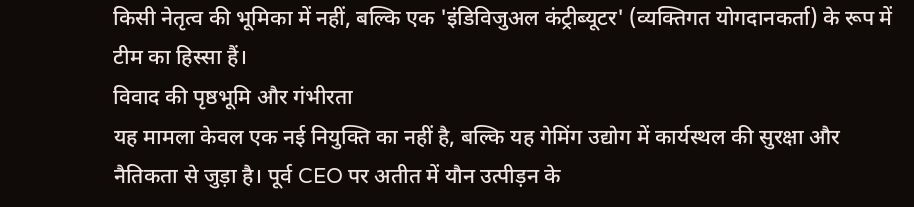किसी नेतृत्व की भूमिका में नहीं, बल्कि एक 'इंडिविजुअल कंट्रीब्यूटर' (व्यक्तिगत योगदानकर्ता) के रूप में टीम का हिस्सा हैं।
विवाद की पृष्ठभूमि और गंभीरता
यह मामला केवल एक नई नियुक्ति का नहीं है, बल्कि यह गेमिंग उद्योग में कार्यस्थल की सुरक्षा और नैतिकता से जुड़ा है। पूर्व CEO पर अतीत में यौन उत्पीड़न के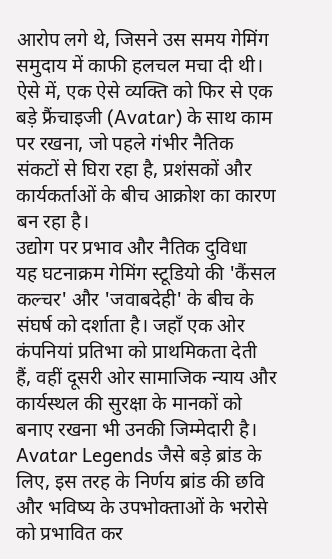आरोप लगे थे, जिसने उस समय गेमिंग समुदाय में काफी हलचल मचा दी थी। ऐसे में, एक ऐसे व्यक्ति को फिर से एक बड़े फ्रैंचाइजी (Avatar) के साथ काम पर रखना, जो पहले गंभीर नैतिक संकटों से घिरा रहा है, प्रशंसकों और कार्यकर्ताओं के बीच आक्रोश का कारण बन रहा है।
उद्योग पर प्रभाव और नैतिक दुविधा
यह घटनाक्रम गेमिंग स्टूडियो की 'कैंसल कल्चर' और 'जवाबदेही' के बीच के संघर्ष को दर्शाता है। जहाँ एक ओर कंपनियां प्रतिभा को प्राथमिकता देती हैं, वहीं दूसरी ओर सामाजिक न्याय और कार्यस्थल की सुरक्षा के मानकों को बनाए रखना भी उनकी जिम्मेदारी है। Avatar Legends जैसे बड़े ब्रांड के लिए, इस तरह के निर्णय ब्रांड की छवि और भविष्य के उपभोक्ताओं के भरोसे को प्रभावित कर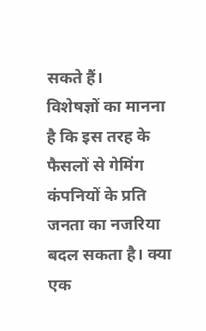सकते हैं।
विशेषज्ञों का मानना है कि इस तरह के फैसलों से गेमिंग कंपनियों के प्रति जनता का नजरिया बदल सकता है। क्या एक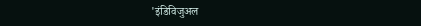'इंडिविजुअल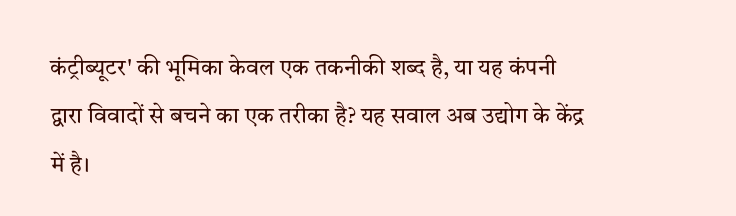कंट्रीब्यूटर' की भूमिका केवल एक तकनीकी शब्द है, या यह कंपनी द्वारा विवादों से बचने का एक तरीका है? यह सवाल अब उद्योग के केंद्र में है।